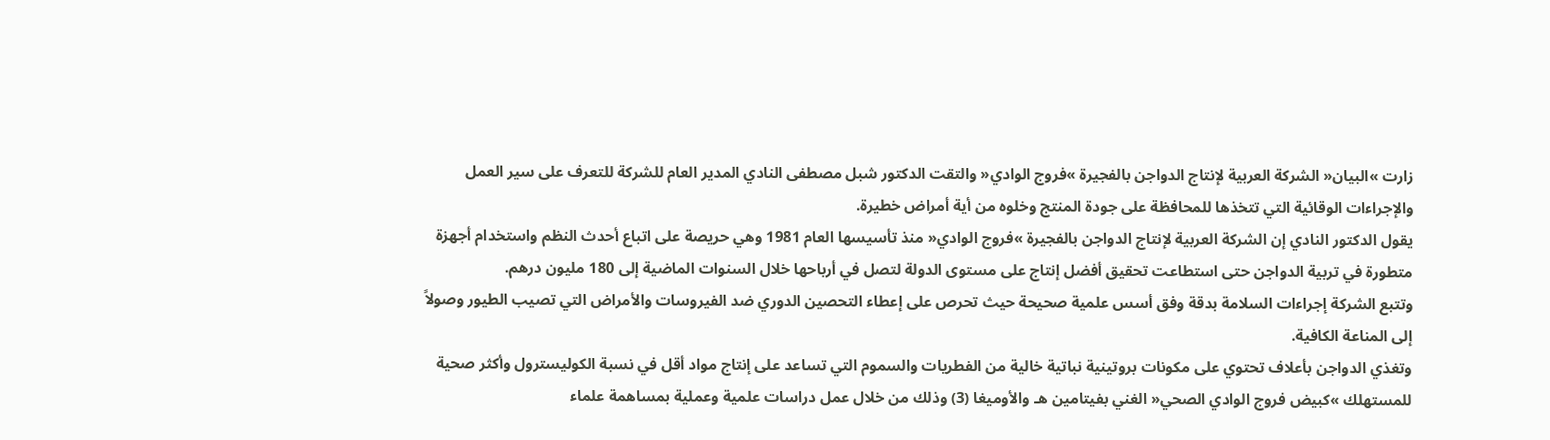زارت »البيان« الشركة العربية لإنتاج الدواجن بالفجيرة »فروج الوادي« والتقت الدكتور شبل مصطفى النادي المدير العام للشركة للتعرف على سير العمل والإجراءات الوقائية التي تتخذها للمحافظة على جودة المنتج وخلوه من أية أمراض خطيرة.
يقول الدكتور النادي إن الشركة العربية لإنتاج الدواجن بالفجيرة »فروج الوادي« منذ تأسيسها العام 1981 وهي حريصة على اتباع أحدث النظم واستخدام أجهزة متطورة في تربية الدواجن حتى استطاعت تحقيق أفضل إنتاج على مستوى الدولة لتصل في أرباحها خلال السنوات الماضية إلى 180 مليون درهم.
وتتبع الشركة إجراءات السلامة بدقة وفق أسس علمية صحيحة حيث تحرص على إعطاء التحصين الدوري ضد الفيروسات والأمراض التي تصيب الطيور وصولاً إلى المناعة الكافية.
وتغذي الدواجن بأعلاف تحتوي على مكونات بروتينية نباتية خالية من الفطريات والسموم التي تساعد على إنتاج مواد أقل في نسبة الكوليسترول وأكثر صحية للمستهلك »كبيض فروج الوادي الصحي« الغني بفيتامين هـ والأوميغا (3) وذلك من خلال عمل دراسات علمية وعملية بمساهمة علماء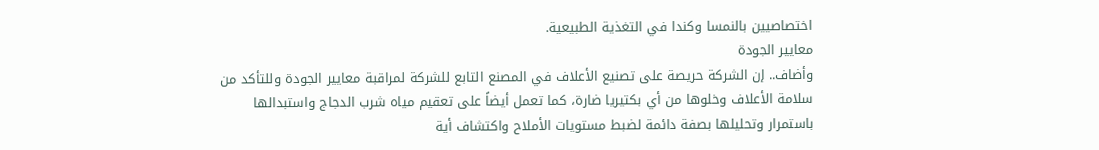اختصاصيين بالنمسا وكندا في التغذية الطبيعية.
معايير الجودة
وأضاف.. إن الشركة حريصة على تصنيع الأعلاف في المصنع التابع للشركة لمراقبة معايير الجودة وللتأكد من سلامة الأعلاف وخلوها من أي بكتيريا ضارة، كما تعمل أيضاً على تعقيم مياه شرب الدجاج واستبدالها باستمرار وتحليلها بصفة دائمة لضبط مستويات الأملاح واكتشاف أية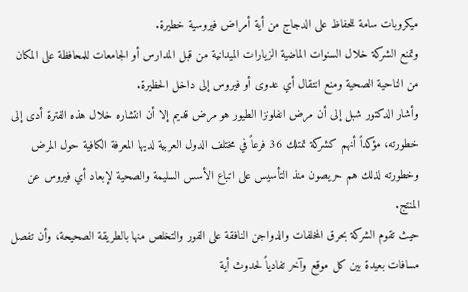ميكروبات سامة للحفاظ على الدجاج من أية أمراض فيروسية خطيرة.
وتمنع الشركة خلال السنوات الماضية الزيارات الميدانية من قبل المدارس أو الجامعات للمحافظة على المكان من الناحية الصحية ومنع انتقال أي عدوى أو فيروس إلى داخل الحظيرة.
وأشار الدكتور شبل إلى أن مرض انفلونزا الطيور هو مرض قديم إلا أن انتشاره خلال هذه الفترة أدى إلى خطورته، مؤكداً أنهم كشركة تمتلك 36 فرعاً في مختلف الدول العربية لديها المعرفة الكافية حول المرض وخطورته لذلك هم حريصون منذ التأسيس على اتباع الأسس السليمة والصحية لإبعاد أي فيروس عن المنتج.
حيث تقوم الشركة بحرق المخلفات والدواجن النافقة على الفور والتخلص منها بالطريقة الصحيحة، وأن تفصل مسافات بعيدة بين كل موقع وآخر تفادياً لحدوث أية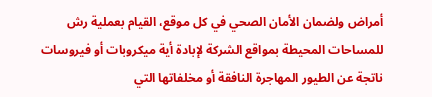أمراض ولضمان الأمان الصحي في كل موقع، القيام بعملية رش للمساحات المحيطة بمواقع الشركة لإبادة أية ميكروبات أو فيروسات ناتجة عن الطيور المهاجرة النافقة أو مخلفاتها التي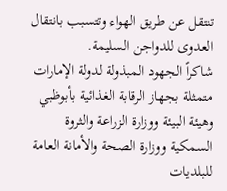تنتقل عن طريق الهواء وتتسبب بانتقال العدوى للدواجن السليمة.
شاكراً الجهود المبذولة لدولة الإمارات متمثلة بجهاز الرقابة الغذائية بأبوظبي وهيئة البيئة ووزارة الزراعة والثروة السمكية ووزارة الصحة والأمانة العامة للبلديات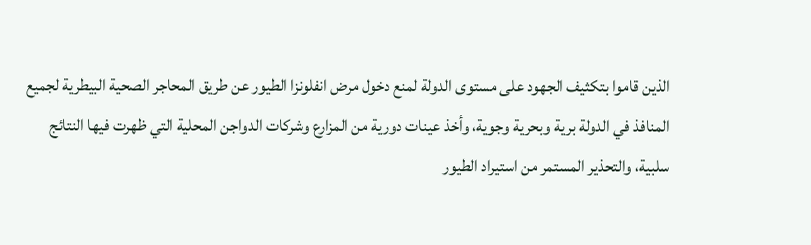الذين قاموا بتكثيف الجهود على مستوى الدولة لمنع دخول مرض انفلونزا الطيور عن طريق المحاجر الصحية البيطرية لجميع المنافذ في الدولة برية وبحرية وجوية، وأخذ عينات دورية من المزارع وشركات الدواجن المحلية التي ظهرت فيها النتائج سلبية، والتحذير المستمر من استيراد الطيور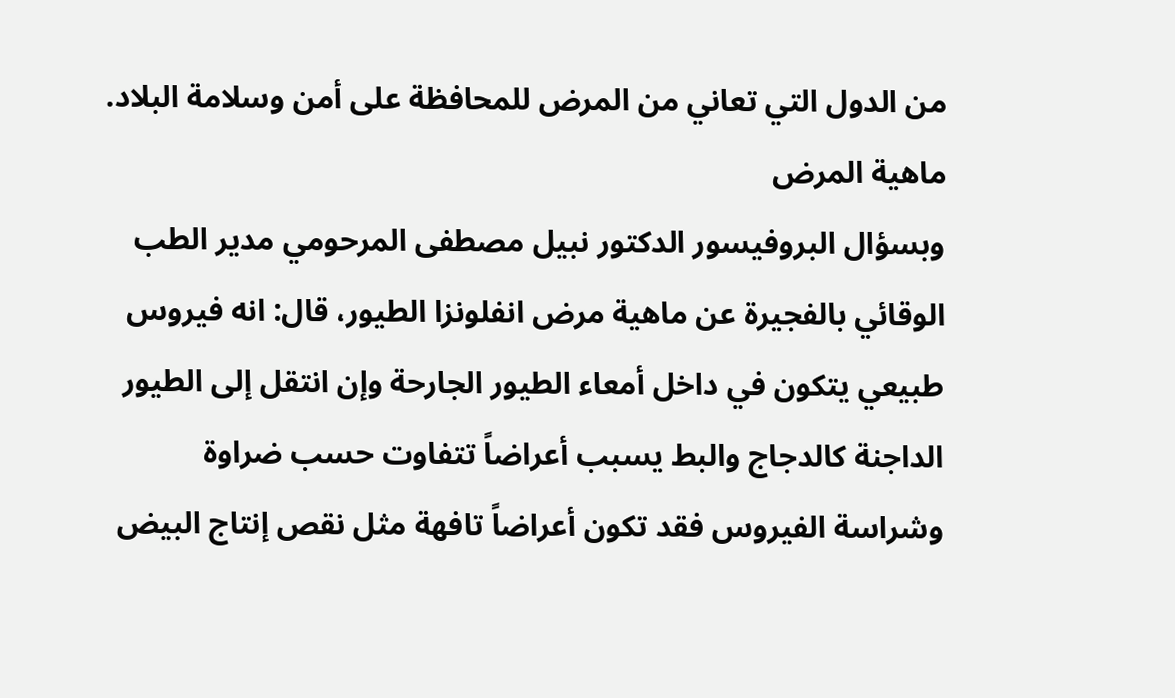من الدول التي تعاني من المرض للمحافظة على أمن وسلامة البلاد.
ماهية المرض
وبسؤال البروفيسور الدكتور نبيل مصطفى المرحومي مدير الطب الوقائي بالفجيرة عن ماهية مرض انفلونزا الطيور، قال: انه فيروس طبيعي يتكون في داخل أمعاء الطيور الجارحة وإن انتقل إلى الطيور الداجنة كالدجاج والبط يسبب أعراضاً تتفاوت حسب ضراوة وشراسة الفيروس فقد تكون أعراضاً تافهة مثل نقص إنتاج البيض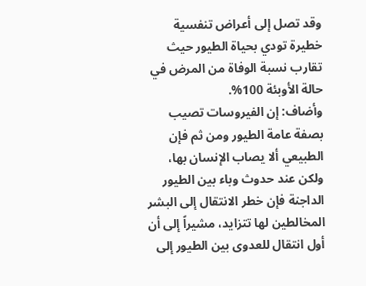وقد تصل إلى أعراض تنفسية خطيرة تودي بحياة الطيور حيث تقارب نسبة الوفاة من المرض في حالة الأوبئة 100%.
وأضاف: إن الفيروسات تصيب بصفة عامة الطيور ومن ثم فإن الطبيعي ألا يصاب الإنسان بها، ولكن عند حدوث وباء بين الطيور الداجنة فإن خطر الانتقال إلى البشر المخالطين لها تتزايد، مشيراً إلى أن أول انتقال للعدوى بين الطيور إلى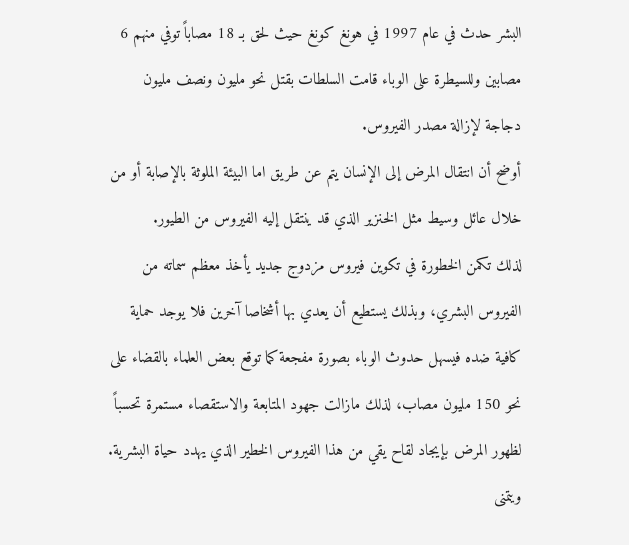البشر حدث في عام 1997 في هونغ كونغ حيث لحق بـ 18 مصاباً توفي منهم 6 مصابين وللسيطرة على الوباء قامت السلطات بقتل نحو مليون ونصف مليون دجاجة لإزالة مصدر الفيروس.
أوضح أن انتقال المرض إلى الإنسان يتم عن طريق اما البيئة الملوثة بالإصابة أو من خلال عائل وسيط مثل الخنزير الذي قد ينتقل إليه الفيروس من الطيور.
لذلك تكمن الخطورة في تكوين فيروس مزدوج جديد يأخذ معظم سماته من الفيروس البشري، وبذلك يستطيع أن يعدي بها أشخاصا آخرين فلا يوجد حماية كافية ضده فيسهل حدوث الوباء بصورة مفجعة كما توقع بعض العلماء بالقضاء على نحو 150 مليون مصاب، لذلك مازالت جهود المتابعة والاستقصاء مستمرة تحسباً لظهور المرض بإيجاد لقاح يقي من هذا الفيروس الخطير الذي يهدد حياة البشرية.
ويتمنى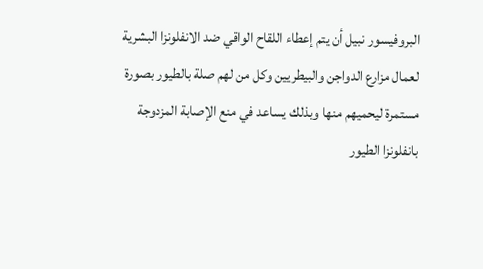البروفيسور نبيل أن يتم إعطاء اللقاح الواقي ضد الانفلونزا البشرية لعمال مزارع الدواجن والبيطريين وكل من لهم صلة بالطيور بصورة مستمرة ليحميهم منها وبذلك يساعد في منع الإصابة المزدوجة بانفلونزا الطيور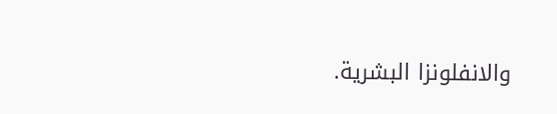والانفلونزا البشرية.